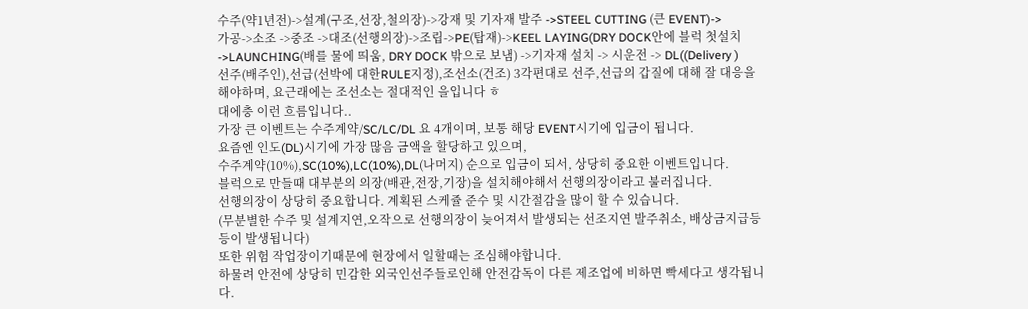수주(약1년전)->설계(구조,선장,철의장)->강재 및 기자재 발주 ->STEEL CUTTING (큰 EVENT)->
가공->소조 ->중조 ->대조(선행의장)->조립->PE(탑재)->KEEL LAYING(DRY DOCK안에 블럭 첫설치->LAUNCHING(배를 물에 띄움, DRY DOCK 밖으로 보냄) ->기자재 설치 -> 시운전 -> DL((Delivery )
선주(배주인),선급(선박에 대한RULE지정),조선소(건조) 3각편대로 선주,선급의 갑질에 대해 잘 대응을 해야하며, 요근래에는 조선소는 절대적인 을입니다 ㅎ
대에충 이런 흐름입니다..
가장 큰 이벤트는 수주계약/SC/LC/DL 요 4개이며, 보통 해당 EVENT시기에 입금이 됩니다.
요즘엔 인도(DL)시기에 가장 많음 금액을 할당하고 있으며,
수주계약(10%),SC(10%),LC(10%),DL(나머지) 순으로 입금이 되서, 상당히 중요한 이벤트입니다.
블럭으로 만들때 대부분의 의장(배관,전장,기장)을 설치해야해서 선행의장이라고 불러집니다.
선행의장이 상당히 중요합니다. 계획된 스케쥴 준수 및 시간절감을 많이 할 수 있습니다.
(무분별한 수주 및 설계지연,오작으로 선행의장이 늦어져서 발생되는 선조지연 발주취소, 배상금지급등등이 발생됩니다)
또한 위험 작업장이기때문에 현장에서 일할때는 조심해야합니다.
하물려 안전에 상당히 민감한 외국인선주들로인해 안전감독이 다른 제조업에 비하면 빡세다고 생각됩니다.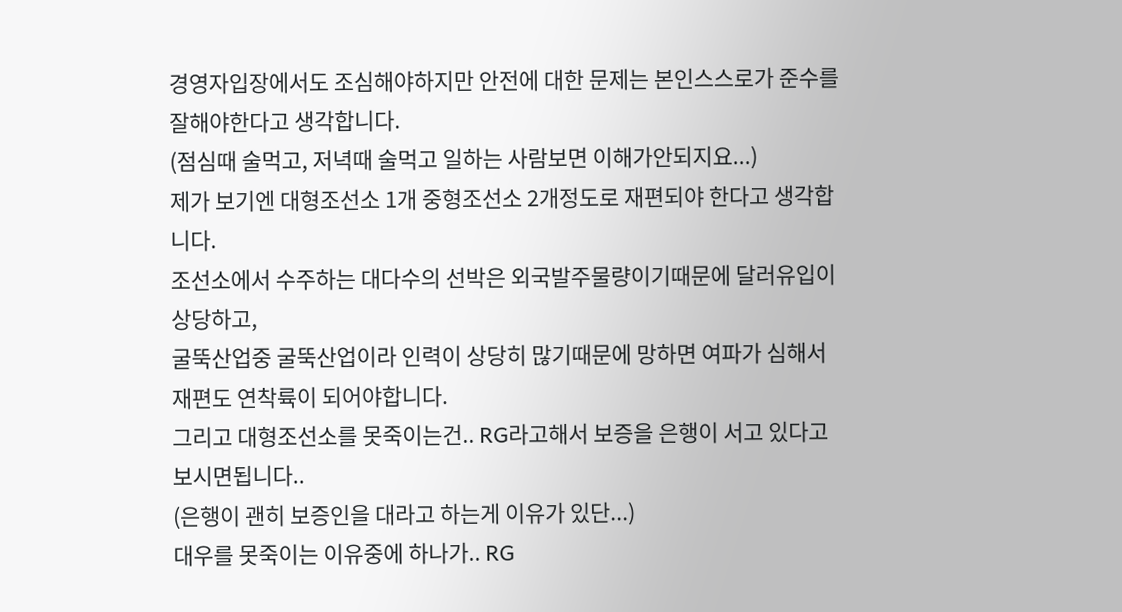경영자입장에서도 조심해야하지만 안전에 대한 문제는 본인스스로가 준수를 잘해야한다고 생각합니다.
(점심때 술먹고, 저녁때 술먹고 일하는 사람보면 이해가안되지요...)
제가 보기엔 대형조선소 1개 중형조선소 2개정도로 재편되야 한다고 생각합니다.
조선소에서 수주하는 대다수의 선박은 외국발주물량이기때문에 달러유입이 상당하고,
굴뚝산업중 굴뚝산업이라 인력이 상당히 많기때문에 망하면 여파가 심해서 재편도 연착륙이 되어야합니다.
그리고 대형조선소를 못죽이는건.. RG라고해서 보증을 은행이 서고 있다고 보시면됩니다..
(은행이 괜히 보증인을 대라고 하는게 이유가 있단...)
대우를 못죽이는 이유중에 하나가.. RG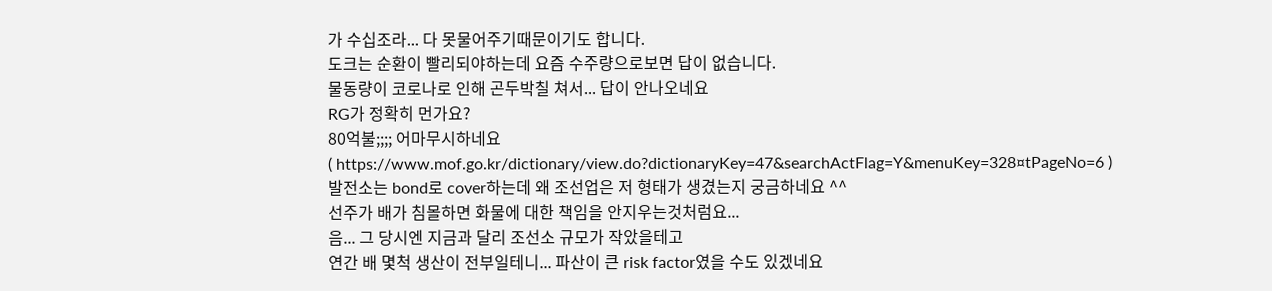가 수십조라... 다 못물어주기때문이기도 합니다.
도크는 순환이 빨리되야하는데 요즘 수주량으로보면 답이 없습니다.
물동량이 코로나로 인해 곤두박칠 쳐서... 답이 안나오네요
RG가 정확히 먼가요?
80억불;;;; 어마무시하네요
( https://www.mof.go.kr/dictionary/view.do?dictionaryKey=47&searchActFlag=Y&menuKey=328¤tPageNo=6 )
발전소는 bond로 cover하는데 왜 조선업은 저 형태가 생겼는지 궁금하네요 ^^
선주가 배가 침몰하면 화물에 대한 책임을 안지우는것처럼요...
음... 그 당시엔 지금과 달리 조선소 규모가 작았을테고
연간 배 몇척 생산이 전부일테니... 파산이 큰 risk factor였을 수도 있겠네요